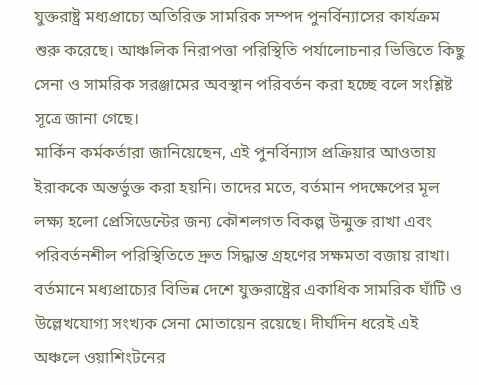যুক্তরাষ্ট্র মধ্যপ্রাচ্যে অতিরিক্ত সামরিক সম্পদ পুনর্বিন্যাসের কার্যক্রম শুরু করেছে। আঞ্চলিক নিরাপত্তা পরিস্থিতি পর্যালোচনার ভিত্তিতে কিছু সেনা ও সামরিক সরঞ্জামের অবস্থান পরিবর্তন করা হচ্ছে বলে সংশ্লিষ্ট সূত্রে জানা গেছে।
মার্কিন কর্মকর্তারা জানিয়েছেন, এই পুনর্বিন্যাস প্রক্রিয়ার আওতায় ইরাককে অন্তর্ভুক্ত করা হয়নি। তাদের মতে, বর্তমান পদক্ষেপের মূল লক্ষ্য হলো প্রেসিডেন্টের জন্য কৌশলগত বিকল্প উন্মুক্ত রাখা এবং পরিবর্তনশীল পরিস্থিতিতে দ্রুত সিদ্ধান্ত গ্রহণের সক্ষমতা বজায় রাখা।
বর্তমানে মধ্যপ্রাচ্যের বিভিন্ন দেশে যুক্তরাষ্ট্রের একাধিক সামরিক ঘাঁটি ও উল্লেখযোগ্য সংখ্যক সেনা মোতায়েন রয়েছে। দীর্ঘদিন ধরেই এই অঞ্চলে ওয়াশিংটনের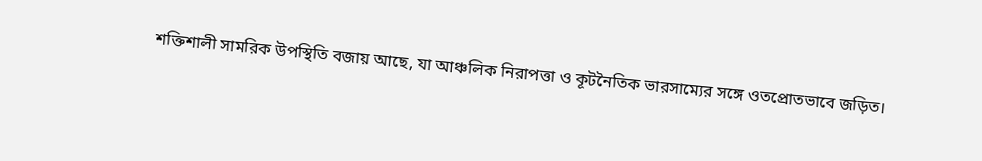শক্তিশালী সামরিক উপস্থিতি বজায় আছে, যা আঞ্চলিক নিরাপত্তা ও কূটনৈতিক ভারসাম্যের সঙ্গে ওতপ্রোতভাবে জড়িত।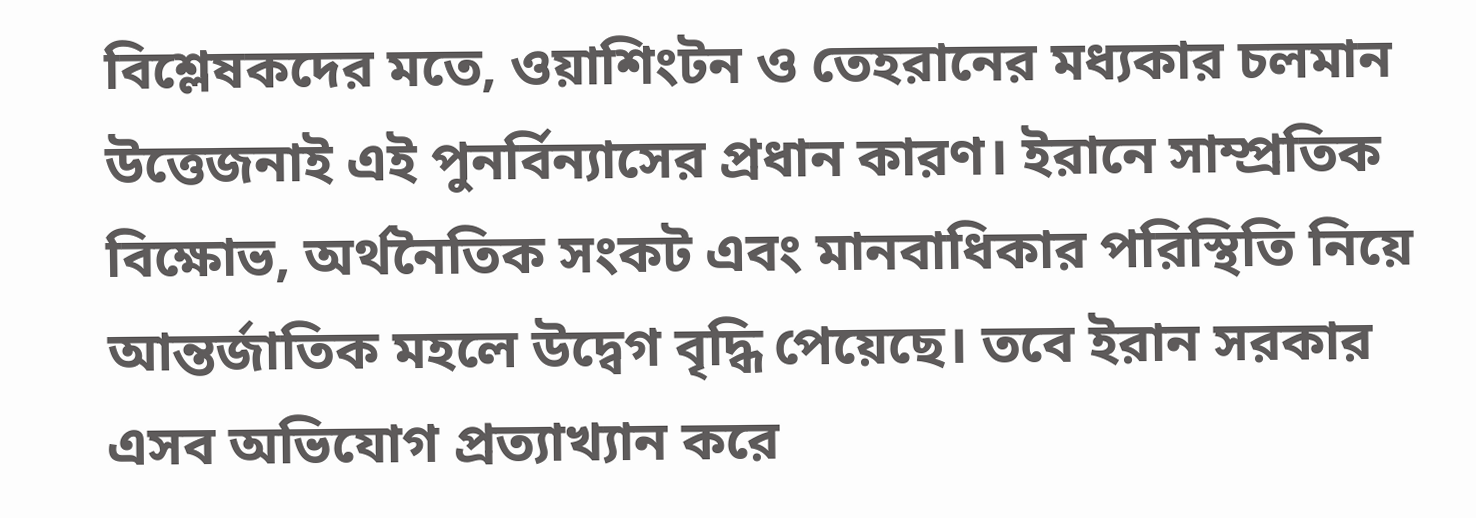বিশ্লেষকদের মতে, ওয়াশিংটন ও তেহরানের মধ্যকার চলমান উত্তেজনাই এই পুনর্বিন্যাসের প্রধান কারণ। ইরানে সাম্প্রতিক বিক্ষোভ, অর্থনৈতিক সংকট এবং মানবাধিকার পরিস্থিতি নিয়ে আন্তর্জাতিক মহলে উদ্বেগ বৃদ্ধি পেয়েছে। তবে ইরান সরকার এসব অভিযোগ প্রত্যাখ্যান করে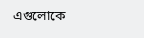এগুলোকে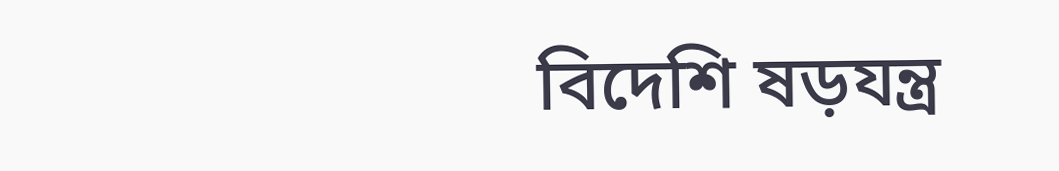বিদেশি ষড়যন্ত্র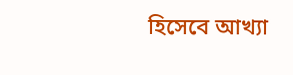হিসেবে আখ্যা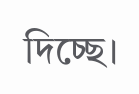দিচ্ছে।